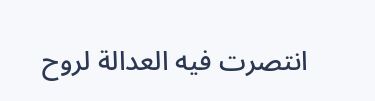انتصرت فيه العدالة لروح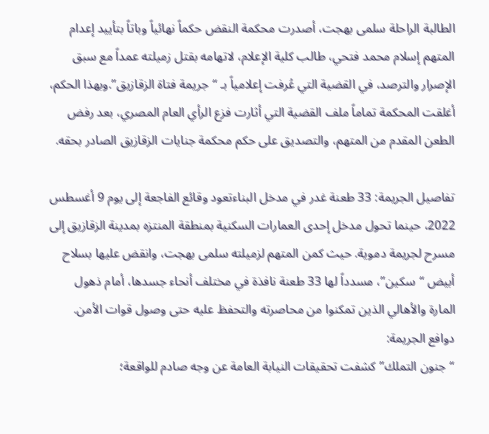الطالبة الراحلة سلمى بهجت، أصدرت محكمة النقض حكماً نهائياً وباتاً بتأييد إعدام المتهم إسلام محمد فتحي، طالب كلية الإعلام، لاتهامه بقتل زميلته عمداً مع سبق الإصرار والترصد، في القضية التي عُرفت إعلامياً بـ “جريمة فتاة الزقازيق”.وبهذا الحكم، أغلقت المحكمة تماماً ملف القضية التي أثارت فزع الرأي العام المصري، بعد رفض الطعن المقدم من المتهم، والتصديق على حكم محكمة جنايات الزقازيق الصادر بحقه.

تفاصيل الجريمة: 33 طعنة غدر في مدخل البناءتعود وقائع الفاجعة إلى يوم 9 أغسطس 2022، حينما تحول مدخل إحدى العمارات السكنية بمنطقة المنتزه بمدينة الزقازيق إلى مسرح لجريمة دموية. حيث كمن المتهم لزميلته سلمى بهجت، وانقض عليها بسلاح أبيض “سكين”، مسدداً لها 33 طعنة نافذة في مختلف أنحاء جسدها، أمام ذهول المارة والأهالي الذين تمكنوا من محاصرته والتحفظ عليه حتى وصول قوات الأمن.
دوافع الجريمة:
“جنون التملك”كشفت تحقيقات النيابة العامة عن وجه صادم للواقعة؛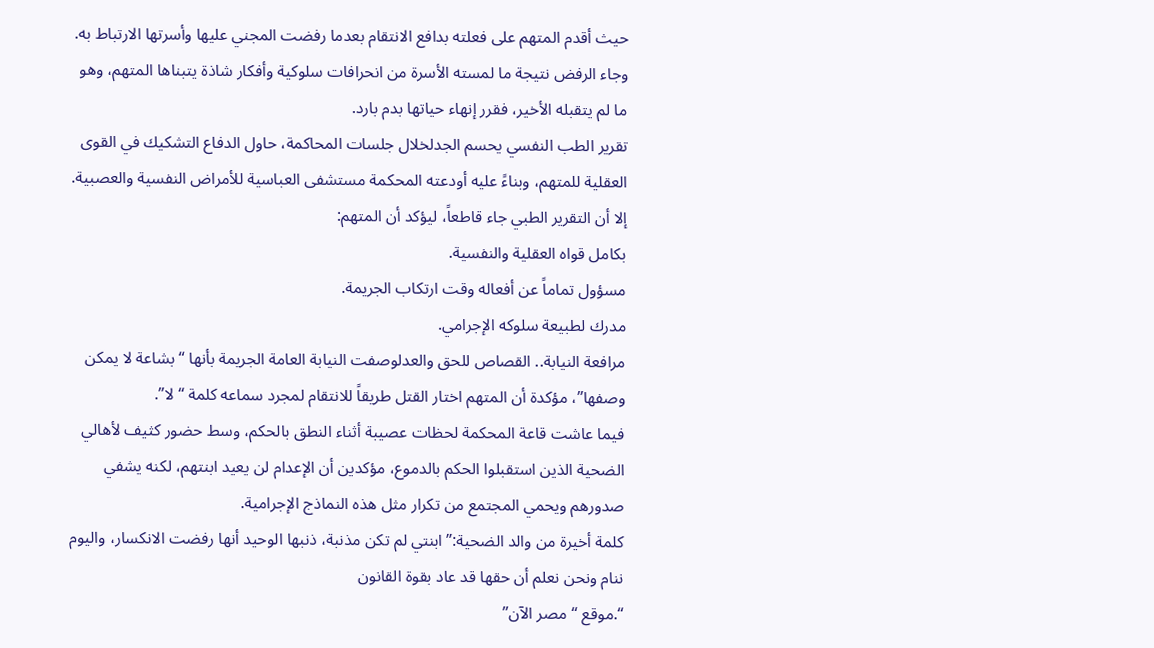حيث أقدم المتهم على فعلته بدافع الانتقام بعدما رفضت المجني عليها وأسرتها الارتباط به.
وجاء الرفض نتيجة ما لمسته الأسرة من انحرافات سلوكية وأفكار شاذة يتبناها المتهم، وهو ما لم يتقبله الأخير، فقرر إنهاء حياتها بدم بارد.
تقرير الطب النفسي يحسم الجدلخلال جلسات المحاكمة، حاول الدفاع التشكيك في القوى العقلية للمتهم، وبناءً عليه أودعته المحكمة مستشفى العباسية للأمراض النفسية والعصبية.
إلا أن التقرير الطبي جاء قاطعاً، ليؤكد أن المتهم:
بكامل قواه العقلية والنفسية.
مسؤول تماماً عن أفعاله وقت ارتكاب الجريمة.
مدرك لطبيعة سلوكه الإجرامي.
مرافعة النيابة.. القصاص للحق والعدلوصفت النيابة العامة الجريمة بأنها “بشاعة لا يمكن وصفها”، مؤكدة أن المتهم اختار القتل طريقاً للانتقام لمجرد سماعه كلمة “لا”.
فيما عاشت قاعة المحكمة لحظات عصيبة أثناء النطق بالحكم، وسط حضور كثيف لأهالي الضحية الذين استقبلوا الحكم بالدموع، مؤكدين أن الإعدام لن يعيد ابنتهم، لكنه يشفي صدورهم ويحمي المجتمع من تكرار مثل هذه النماذج الإجرامية.
كلمة أخيرة من والد الضحية:”ابنتي لم تكن مذنبة، ذنبها الوحيد أنها رفضت الانكسار، واليوم ننام ونحن نعلم أن حقها قد عاد بقوة القانون
“.موقع “مصر الآن”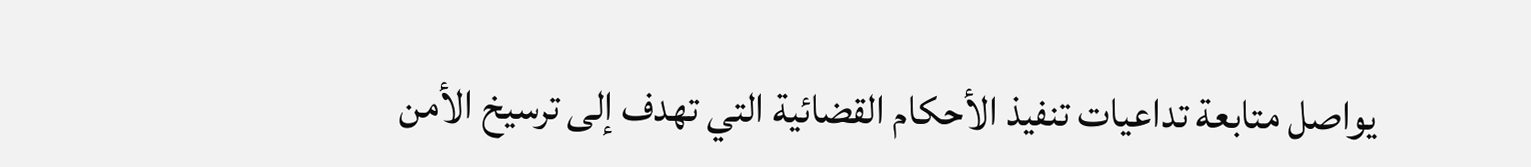يواصل متابعة تداعيات تنفيذ الأحكام القضائية التي تهدف إلى ترسيخ الأمن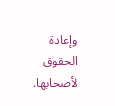وإعادة الحقوق لأصحابها.